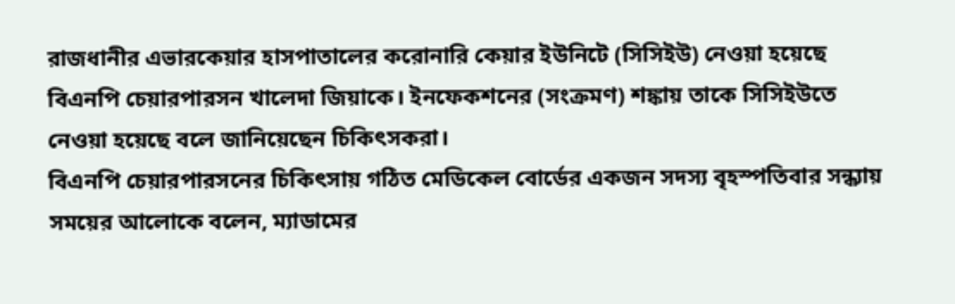রাজধানীর এভারকেয়ার হাসপাতালের করোনারি কেয়ার ইউনিটে (সিসিইউ) নেওয়া হয়েছে বিএনপি চেয়ারপারসন খালেদা জিয়াকে। ইনফেকশনের (সংক্রমণ) শঙ্কায় তাকে সিসিইউতে নেওয়া হয়েছে বলে জানিয়েছেন চিকিৎসকরা।
বিএনপি চেয়ারপারসনের চিকিৎসায় গঠিত মেডিকেল বোর্ডের একজন সদস্য বৃহস্পতিবার সন্ধ্যায় সময়ের আলোকে বলেন, ম্যাডামের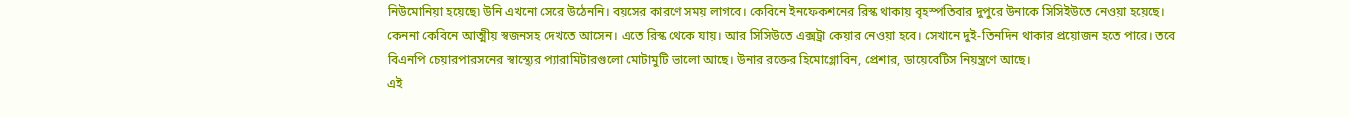নিউমোনিয়া হয়েছে৷ উনি এখনো সেরে উঠেননি। বয়সের কারণে সময় লাগবে। কেবিনে ইনফেকশনের রিস্ক থাকায় বৃহস্পতিবার দুপুরে উনাকে সিসিইউতে নেওয়া হয়েছে। কেননা কেবিনে আত্মীয় স্বজনসহ দেখতে আসেন। এতে রিস্ক থেকে যায়। আর সিসিউতে এক্সট্রা কেয়ার নেওয়া হবে। সেখানে দুই-তিনদিন থাকার প্রয়োজন হতে পারে। তবে বিএনপি চেয়ারপারসনের স্বাস্থ্যের প্যারামিটারগুলো মোটামুটি ভালো আছে। উনার রক্তের হিমোগ্লোবিন, প্রেশার, ডায়েবেটিস নিয়ন্ত্রণে আছে।
এই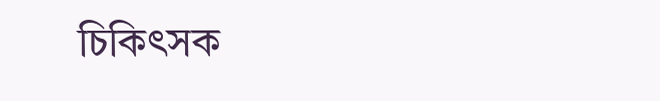চিকিৎসক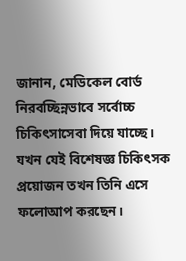জানান, মেডিকেল বোর্ড নিরবচ্ছিন্নভাবে সর্বোচ্চ চিকিৎসাসেবা দিয়ে যাচ্ছে। যখন যেই বিশেষজ্ঞ চিকিৎসক প্রয়োজন তখন তিনি এসে ফলোআপ করছেন।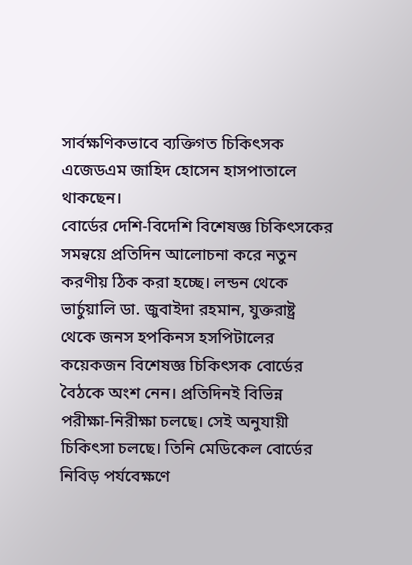সার্বক্ষণিকভাবে ব্যক্তিগত চিকিৎসক এজেডএম জাহিদ হোসেন হাসপাতালে থাকছেন।
বোর্ডের দেশি-বিদেশি বিশেষজ্ঞ চিকিৎসকের সমন্বয়ে প্রতিদিন আলোচনা করে নতুন করণীয় ঠিক করা হচ্ছে। লন্ডন থেকে ভার্চুয়ালি ডা. জুবাইদা রহমান, যুক্তরাষ্ট্র থেকে জনস হপকিনস হসপিটালের কয়েকজন বিশেষজ্ঞ চিকিৎসক বোর্ডের বৈঠকে অংশ নেন। প্রতিদিনই বিভিন্ন পরীক্ষা-নিরীক্ষা চলছে। সেই অনুযায়ী চিকিৎসা চলছে। তিনি মেডিকেল বোর্ডের নিবিড় পর্যবেক্ষণে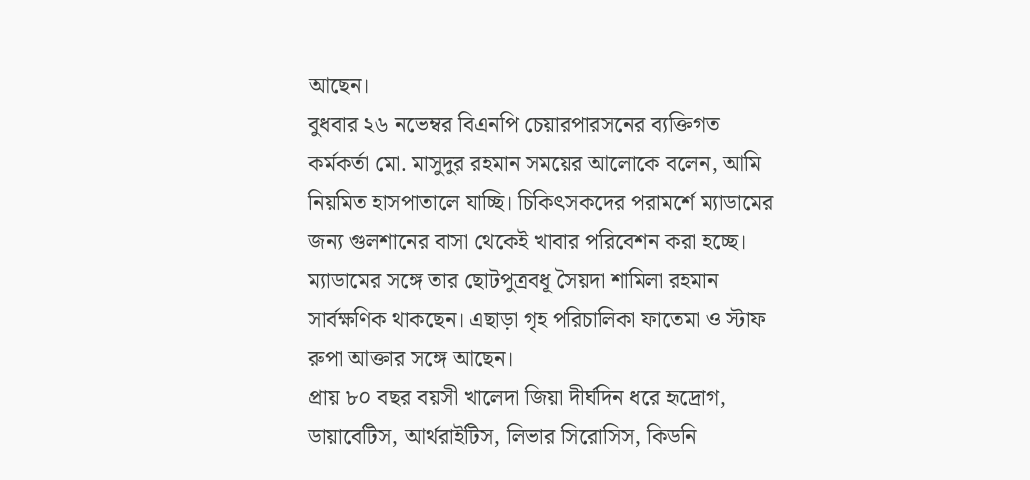আছেন।
বুধবার ২৬ নভেম্বর বিএনপি চেয়ারপারসনের ব্যক্তিগত কর্মকর্তা মো. মাসুদুর রহমান সময়ের আলোকে বলেন, আমি নিয়মিত হাসপাতালে যাচ্ছি। চিকিৎসকদের পরামর্শে ম্যাডামের জন্য গুলশানের বাসা থেকেই খাবার পরিবেশন করা হচ্ছে। ম্যাডামের সঙ্গে তার ছোটপুত্রবধূ সৈয়দা শামিলা রহমান সার্বক্ষণিক থাকছেন। এছাড়া গৃহ পরিচালিকা ফাতেমা ও স্টাফ রুপা আক্তার সঙ্গে আছেন।
প্রায় ৮০ বছর বয়সী খালেদা জিয়া দীর্ঘদিন ধরে হৃদ্রোগ, ডায়াবেটিস, আর্থরাইটিস, লিভার সিরোসিস, কিডনি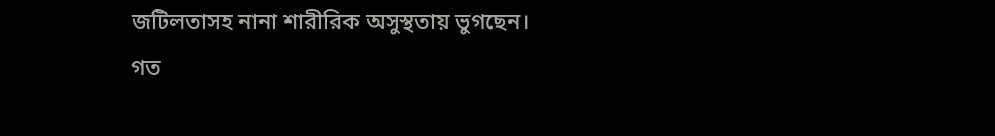জটিলতাসহ নানা শারীরিক অসুস্থতায় ভুগছেন। গত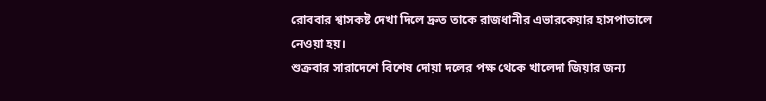রোববার শ্বাসকষ্ট দেখা দিলে দ্রুত তাকে রাজধানীর এভারকেয়ার হাসপাতালে নেওয়া হয়।
শুক্রবার সারাদেশে বিশেষ দোয়া দলের পক্ষ থেকে খালেদা জিয়ার জন্য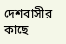দেশবাসীর কাছে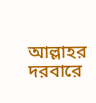আল্লাহর দরবারে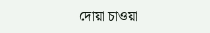দোয়া চাওয়া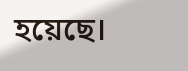হয়েছে।